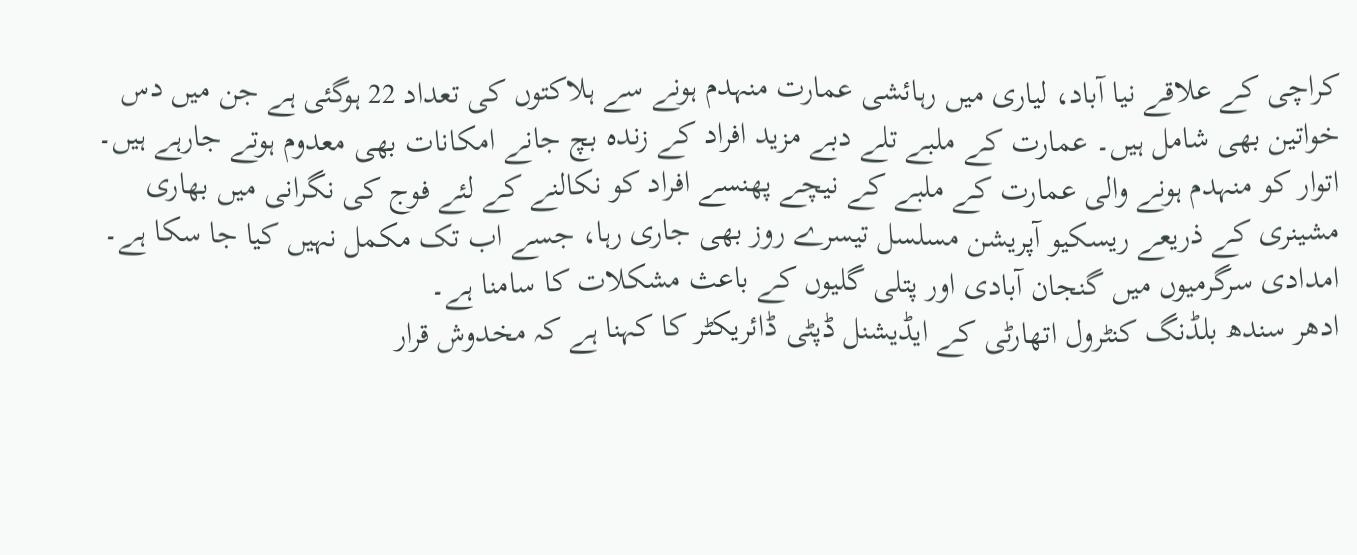کراچی کے علاقے نیا آباد، لیاری میں رہائشی عمارت منہدم ہونے سے ہلاکتوں کی تعداد 22 ہوگئی ہے جن میں دس خواتین بھی شامل ہیں۔ عمارت کے ملبے تلے دبے مزید افراد کے زندہ بچ جانے امکانات بھی معدوم ہوتے جارہے ہیں۔
اتوار کو منہدم ہونے والی عمارت کے ملبے کے نیچے پھنسے افراد کو نکالنے کے لئے فوج کی نگرانی میں بھاری مشینری کے ذریعے ریسکیو آپریشن مسلسل تیسرے روز بھی جاری رہا، جسے اب تک مکمل نہیں کیا جا سکا ہے۔ امدادی سرگرمیوں میں گنجان آبادی اور پتلی گلیوں کے باعث مشکلات کا سامنا ہے۔
ادھر سندھ بلڈنگ کنٹرول اتھارٹی کے ایڈیشنل ڈپٹی ڈائریکٹر کا کہنا ہے کہ مخدوش قرار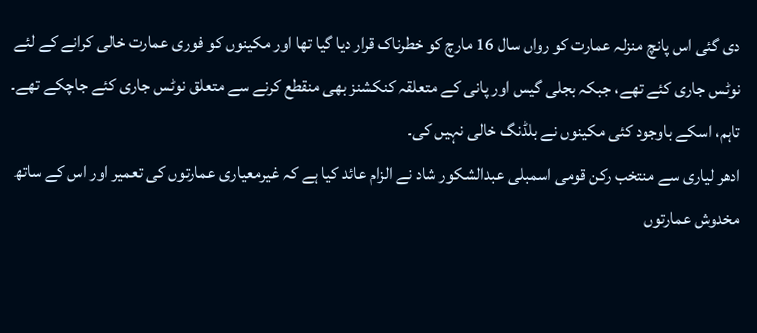دی گئی اس پانچ منزلہ عمارت کو رواں سال 16 مارچ کو خطرناک قرار دیا گیا تھا اور مکینوں کو فوری عمارت خالی کرانے کے لئے نوٹس جاری کئے تھے، جبکہ بجلی گیس اور پانی کے متعلقہ کنکشنز بھی منقطع کرنے سے متعلق نوٹس جاری کئے جاچکے تھے۔ تاہم، اسکے باوجود کئی مکینوں نے بلڈنگ خالی نہیں کی۔
ادھر لیاری سے منتخب رکن قومی اسمبلی عبدالشکور شاد نے الزام عائد کیا ہے کہ غیرمعیاری عمارتوں کی تعمیر اور اس کے ساتھ مخدوش عمارتوں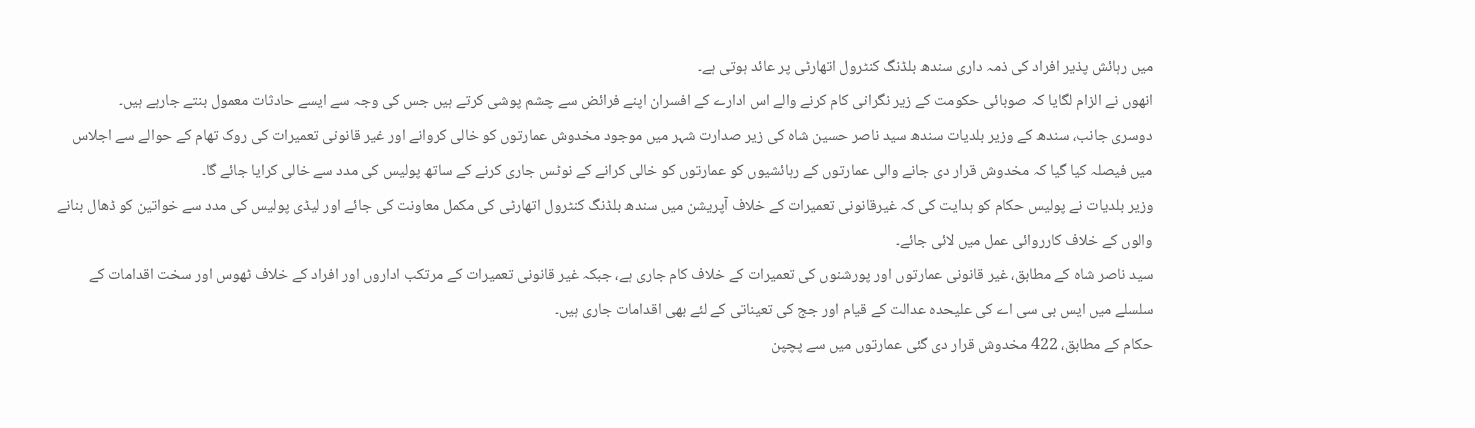میں رہائش پذیر افراد کی ذمہ داری سندھ بلڈنگ کنٹرول اتھارٹی پر عائد ہوتی ہے۔
انھوں نے الزام لگایا کہ صوبائی حکومت کے زیر نگرانی کام کرنے والے اس ادارے کے افسران اپنے فرائض سے چشم پوشی کرتے ہیں جس کی وجہ سے ایسے حادثات معمول بنتے جارہے ہیں۔
دوسری جانب، سندھ کے وزیر بلدیات سندھ سید ناصر حسین شاہ کی زیر صدارت شہر میں موجود مخدوش عمارتوں کو خالی کروانے اور غیر قانونی تعمیرات کی روک تھام کے حوالے سے اجلاس میں فیصلہ کیا گیا کہ مخدوش قرار دی جانے والی عمارتوں کے رہائشیوں کو عمارتوں کو خالی کرانے کے نوٹس جاری کرنے کے ساتھ پولیس کی مدد سے خالی کرایا جائے گا۔
وزیر بلدیات نے پولیس حکام کو ہدایت کی کہ غیرقانونی تعمیرات کے خلاف آپریشن میں سندھ بلڈنگ کنٹرول اتھارٹی کی مکمل معاونت کی جائے اور لیڈی پولیس کی مدد سے خواتین کو ڈھال بنانے والوں کے خلاف کارروائی عمل میں لائی جائے۔
سید ناصر شاہ کے مطابق، غیر قانونی عمارتوں اور پورشنوں کی تعمیرات کے خلاف کام جاری ہے، جبکہ غیر قانونی تعمیرات کے مرتکب اداروں اور افراد کے خلاف ٹھوس اور سخت اقدامات کے سلسلے میں ایس بی سی اے کی علیحدہ عدالت کے قیام اور جج کی تعیناتی کے لئے بھی اقدامات جاری ہیں۔
حکام کے مطابق، 422 مخدوش قرار دی گئی عمارتوں میں سے پچپن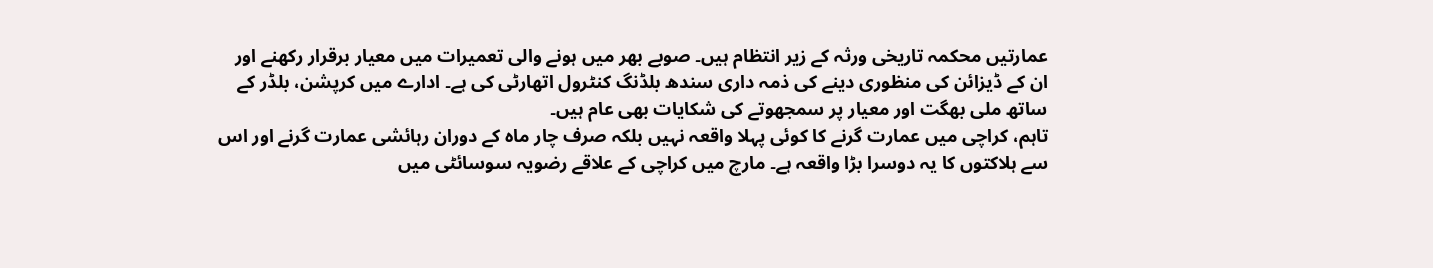عمارتیں محکمہ تاریخی ورثہ کے زیر انتظام ہیں۔ صوبے بھر میں ہونے والی تعمیرات میں معیار برقرار رکھنے اور ان کے ڈیزائن کی منظوری دینے کی ذمہ داری سندھ بلڈنگ کنٹرول اتھارٹی کی ہے۔ ادارے میں کرپشن، بلڈر کے ساتھ ملی بھگت اور معیار پر سمجھوتے کی شکایات بھی عام ہیں۔
تاہم، کراچی میں عمارت گرنے کا کوئی پہلا واقعہ نہیں بلکہ صرف چار ماہ کے دوران رہائشی عمارت گرنے اور اس سے ہلاکتوں کا یہ دوسرا بڑا واقعہ ہے۔ مارچ میں کراچی کے علاقے رضویہ سوسائٹی میں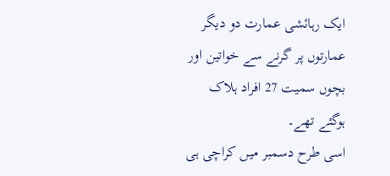ایک رہائشی عمارت دو دیگر عمارتوں پر گرنے سے خواتین اور بچوں سمیت 27 افراد ہلاک ہوگئے تھے۔
اسی طرح دسمبر میں کراچی ہی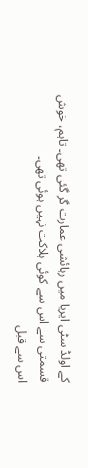کے اولڈ سٹی ایریا میں رہائشی عمارت گر گئی تھی۔ تاہم، خوش قسمتی سے اس سے کوئی ہلاکت نہیں ہوئی تھی۔
اس سے قبل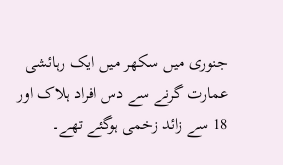جنوری میں سکھر میں ایک رہائشی عمارت گرنے سے دس افراد ہلاک اور 18 سے زائد زخمی ہوگئے تھے۔